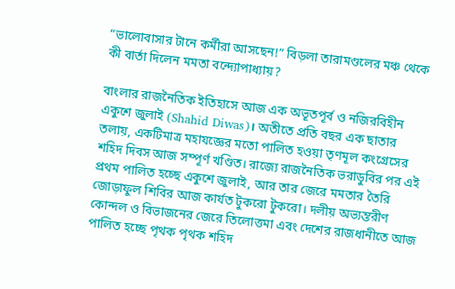“ভালোবাসার টানে কর্মীরা আসছেন!” বিড়লা তারামণ্ডলের মঞ্চ থেকে কী বার্তা দিলেন মমতা বন্দ্যোপাধ্যায়?

বাংলার রাজনৈতিক ইতিহাসে আজ এক অভূতপূর্ব ও নজিরবিহীন একুশে জুলাই (Shahid Diwas)। অতীতে প্রতি বছর এক ছাতার তলায়, একটিমাত্র মহাযজ্ঞের মতো পালিত হওয়া তৃণমূল কংগ্রেসের শহিদ দিবস আজ সম্পূর্ণ খণ্ডিত। রাজ্যে রাজনৈতিক ভরাডুবির পর এই প্রথম পালিত হচ্ছে একুশে জুলাই, আর তার জেরে মমতার তৈরি জোড়াফুল শিবির আজ কার্যত টুকরো টুকরো। দলীয় অভ্যন্তরীণ কোন্দল ও বিভাজনের জেরে তিলোত্তমা এবং দেশের রাজধানীতে আজ পালিত হচ্ছে পৃথক পৃথক শহিদ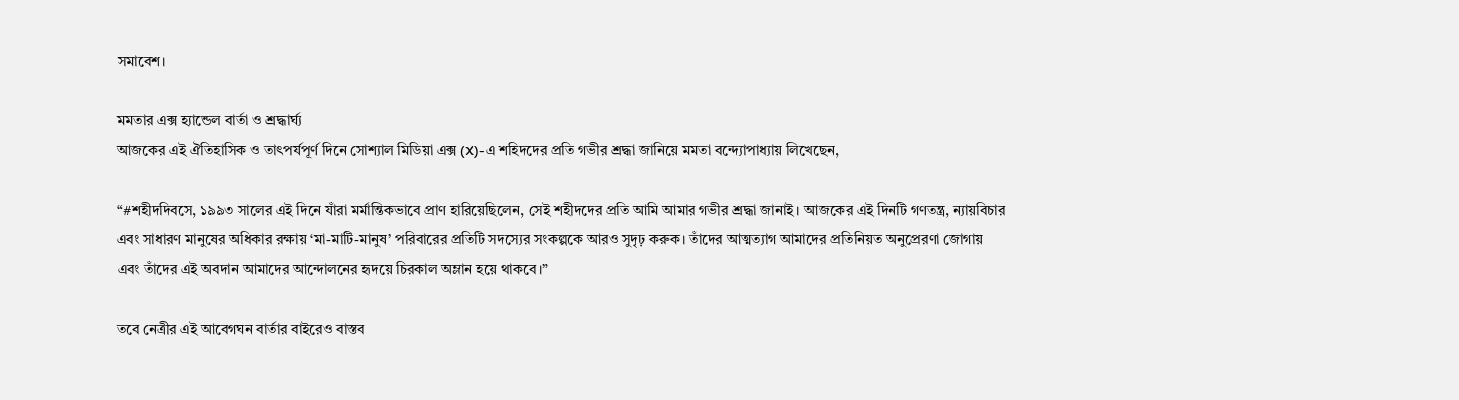সমাবেশ।

মমতার এক্স হ্যান্ডেল বার্তা ও শ্রদ্ধার্ঘ্য
আজকের এই ঐতিহাসিক ও তাৎপর্যপূর্ণ দিনে সোশ্যাল মিডিয়া এক্স (X)-এ শহিদদের প্রতি গভীর শ্রদ্ধা জানিয়ে মমতা বন্দ্যোপাধ্যায় লিখেছেন,

“#শহীদদিবসে, ১৯৯৩ সালের এই দিনে যাঁরা মর্মান্তিকভাবে প্রাণ হারিয়েছিলেন, সেই শহীদদের প্রতি আমি আমার গভীর শ্রদ্ধা জানাই। আজকের এই দিনটি গণতন্ত্র, ন্যায়বিচার এবং সাধারণ মানুষের অধিকার রক্ষায় ‘মা-মাটি-মানুষ’ পরিবারের প্রতিটি সদস্যের সংকল্পকে আরও সুদৃঢ় করুক। তাঁদের আত্মত্যাগ আমাদের প্রতিনিয়ত অনুপ্রেরণা জোগায় এবং তাঁদের এই অবদান আমাদের আন্দোলনের হৃদয়ে চিরকাল অম্লান হয়ে থাকবে।”

তবে নেত্রীর এই আবেগঘন বার্তার বাইরেও বাস্তব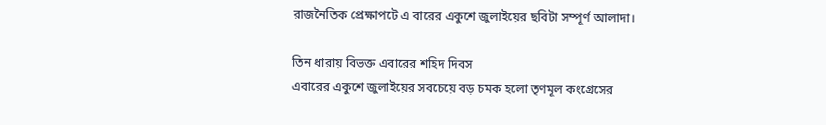রাজনৈতিক প্রেক্ষাপটে এ বারের একুশে জুলাইয়ের ছবিটা সম্পূর্ণ আলাদা।

তিন ধারায় বিভক্ত এবারের শহিদ দিবস
এবারের একুশে জুলাইয়ের সবচেয়ে বড় চমক হলো তৃণমূল কংগ্রেসের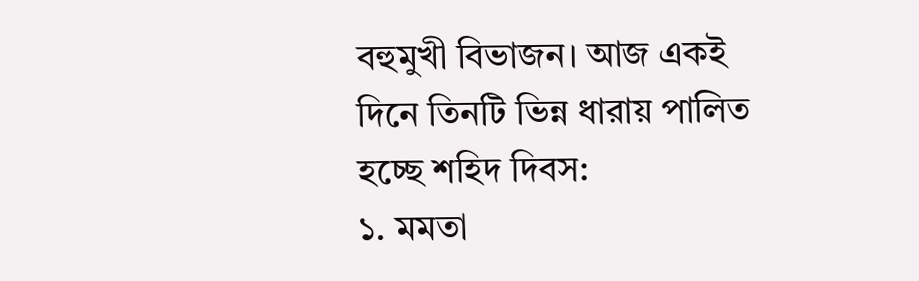বহুমুখী বিভাজন। আজ একই দিনে তিনটি ভিন্ন ধারায় পালিত হচ্ছে শহিদ দিবস:
১. মমতা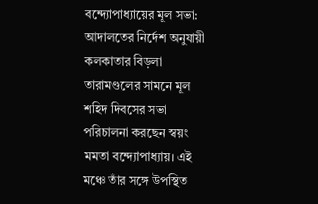বন্দ্যোপাধ্যায়ের মূল সভা: আদালতের নির্দেশ অনুযায়ী কলকাতার বিড়লা তারামণ্ডলের সামনে মূল শহিদ দিবসের সভা পরিচালনা করছেন স্বয়ং মমতা বন্দ্যোপাধ্যায়। এই মঞ্চে তাঁর সঙ্গে উপস্থিত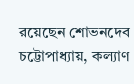রয়েছেন শোভনদেব চট্টোপাধ্যায়, কল্যাণ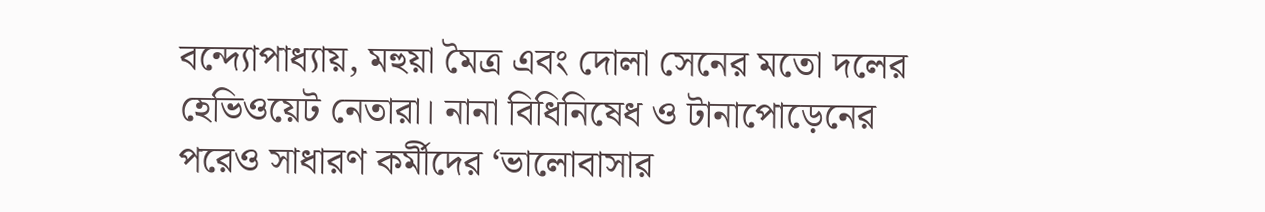বন্দ্যোপাধ্যায়, মহুয়া মৈত্র এবং দোলা সেনের মতো দলের হেভিওয়েট নেতারা। নানা বিধিনিষেধ ও টানাপোড়েনের পরেও সাধারণ কর্মীদের ‘ভালোবাসার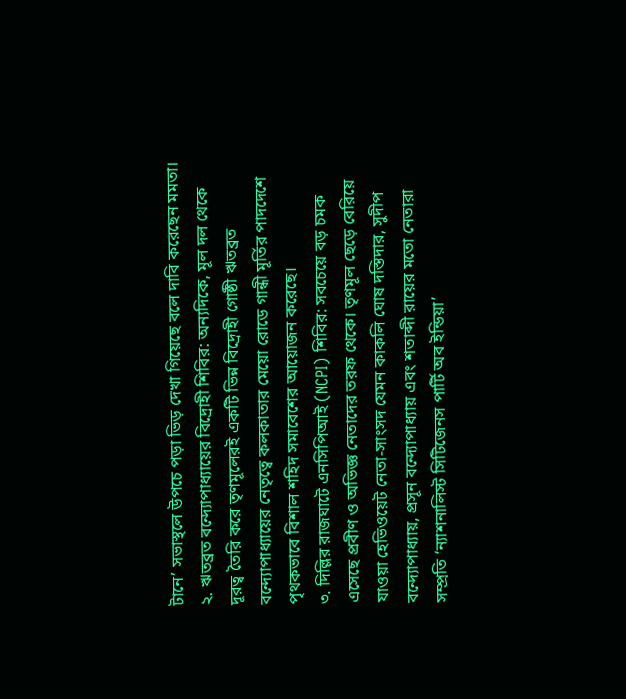টানে’ সভাস্থলে উপচে পড়া ভিড় দেখা গিয়েছে বলে দাবি করেছেন মমতা।
২. ঋতব্রত বন্দ্যোপাধ্যায়ের বিদ্রোহী শিবির: অন্যদিকে, মূল দল থেকে দূরত্ব তৈরি করে তৃণমূলেরই একটি ভিন্ন বিদ্রোহী গোষ্ঠী ঋতব্রত বন্দ্যোপাধ্যায়ের নেতৃত্বে কলকাতার মেয়ো রোডে গান্ধী মূর্তির পাদদেশে পৃথকভাবে বিশাল শহিদ সমাবেশের আয়োজন করেছে।
৩. দিল্লির রাজঘাটে এনসিপিআই (NCPI) শিবির: সবচেয়ে বড় চমক এসেছে প্রবীণ ও অভিজ্ঞ নেতাদের তরফ থেকে। তৃণমূল ছেড়ে বেরিয়ে যাওয়া হেভিওয়েট নেতা-সাংসদ যেমন কাকলি ঘোষ দস্তিদার, সুদীপ বন্দ্যোপাধ্যায়, প্রসূন বন্দ্যোপাধ্যায় এবং শতাব্দী রায়ের মতো নেতারা সম্প্রতি ‘ন্যাশনালিস্ট সিটিজেনস পার্টি অব ইন্ডিয়া’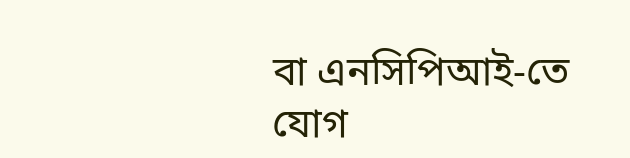বা এনসিপিআই-তে যোগ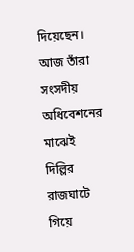দিয়েছেন। আজ তাঁরা সংসদীয় অধিবেশনের মাঝেই দিল্লির রাজঘাটে গিয়ে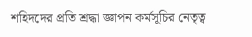শহিদদের প্রতি শ্রদ্ধা জ্ঞাপন কর্মসূচির নেতৃত্ব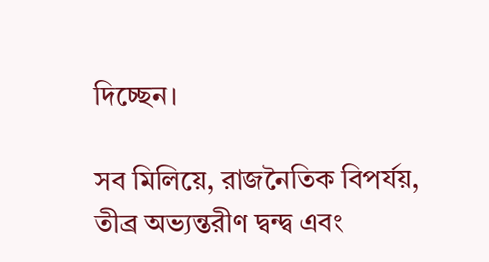দিচ্ছেন।

সব মিলিয়ে, রাজনৈতিক বিপর্যয়, তীব্র অভ্যন্তরীণ দ্বন্দ্ব এবং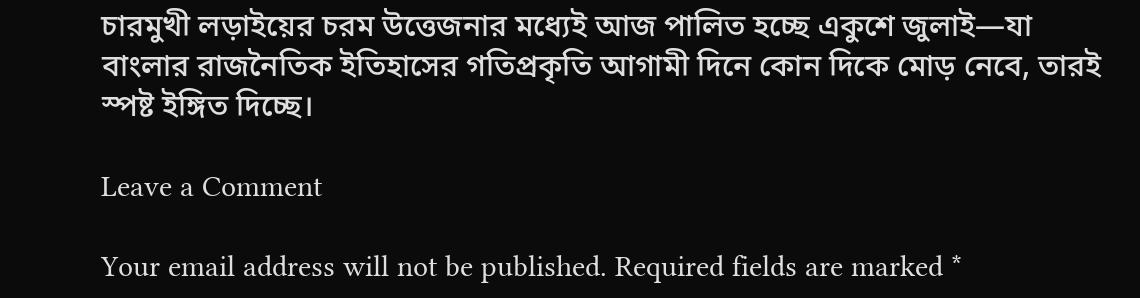চারমুখী লড়াইয়ের চরম উত্তেজনার মধ্যেই আজ পালিত হচ্ছে একুশে জুলাই—যা বাংলার রাজনৈতিক ইতিহাসের গতিপ্রকৃতি আগামী দিনে কোন দিকে মোড় নেবে, তারই স্পষ্ট ইঙ্গিত দিচ্ছে।

Leave a Comment

Your email address will not be published. Required fields are marked *